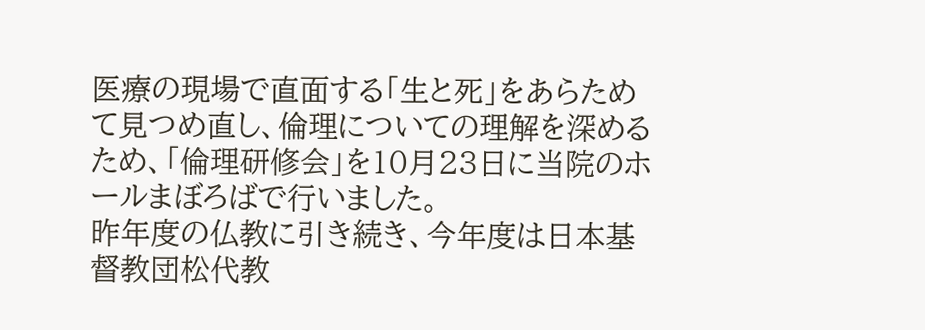医療の現場で直面する「生と死」をあらためて見つめ直し、倫理についての理解を深めるため、「倫理研修会」を10月23日に当院のホールまぼろばで行いました。
昨年度の仏教に引き続き、今年度は日本基督教団松代教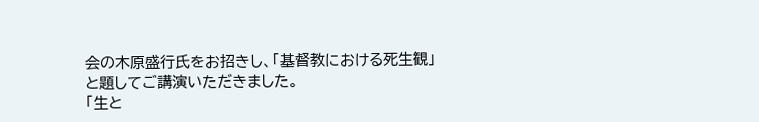会の木原盛行氏をお招きし、「基督教における死生観」と題してご講演いただきました。
「生と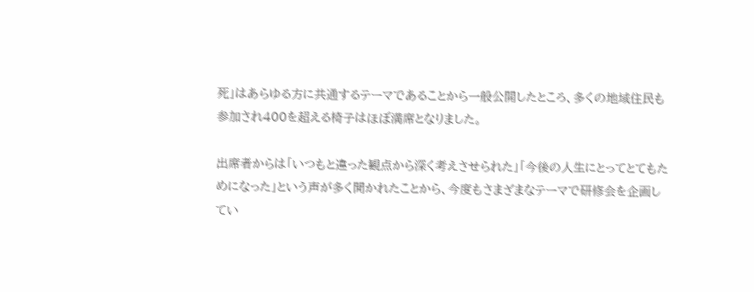死」はあらゆる方に共通するテーマであることから一般公開したところ、多くの地域住民も参加され400を超える椅子はほぼ満席となりました。

出席者からは「いつもと違った観点から深く考えさせられた」「今後の人生にとってとてもためになった」という声が多く聞かれたことから、今度もさまざまなテーマで研修会を企画してい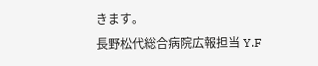きます。
長野松代総合病院広報担当 Y.F